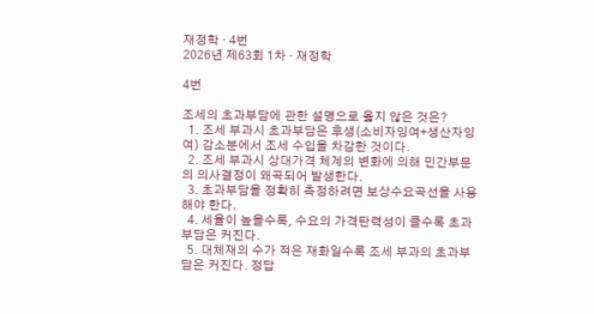재정학 · 4번
2026년 제63회 1차 · 재정학

4번

조세의 초과부담에 관한 설명으로 옳지 않은 것은?
  1. 조세 부과시 초과부담은 후생(소비자잉여+생산자잉여) 감소분에서 조세 수입을 차감한 것이다.
  2. 조세 부과시 상대가격 체계의 변화에 의해 민간부문의 의사결정이 왜곡되어 발생한다.
  3. 초과부담을 정확히 측정하려면 보상수요곡선을 사용해야 한다.
  4. 세율이 높을수록, 수요의 가격탄력성이 클수록 초과부담은 커진다.
  5. 대체재의 수가 적은 재화일수록 조세 부과의 초과부담은 커진다. 정답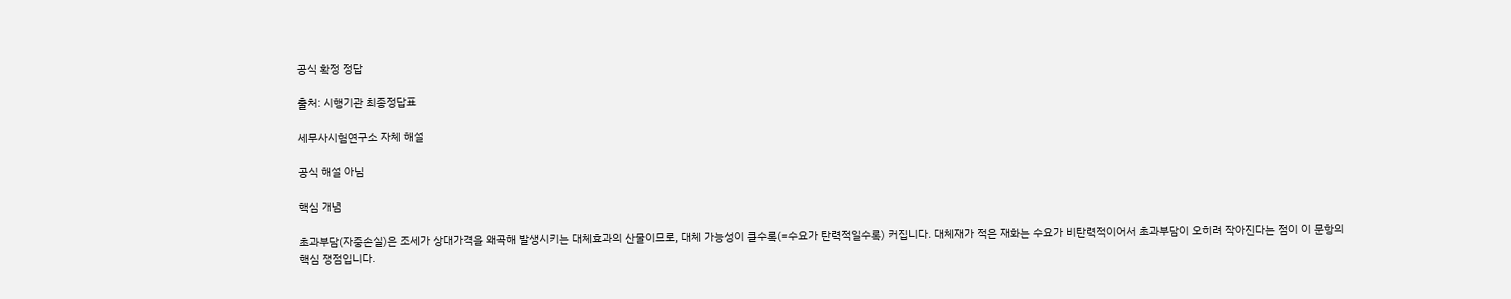공식 확정 정답

출처: 시행기관 최종정답표

세무사시험연구소 자체 해설

공식 해설 아님

핵심 개념

초과부담(자중손실)은 조세가 상대가격을 왜곡해 발생시키는 대체효과의 산물이므로, 대체 가능성이 클수록(=수요가 탄력적일수록) 커집니다. 대체재가 적은 재화는 수요가 비탄력적이어서 초과부담이 오히려 작아진다는 점이 이 문항의 핵심 쟁점입니다.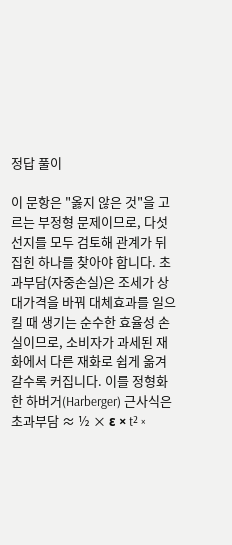정답 풀이

이 문항은 "옳지 않은 것"을 고르는 부정형 문제이므로, 다섯 선지를 모두 검토해 관계가 뒤집힌 하나를 찾아야 합니다. 초과부담(자중손실)은 조세가 상대가격을 바꿔 대체효과를 일으킬 때 생기는 순수한 효율성 손실이므로, 소비자가 과세된 재화에서 다른 재화로 쉽게 옮겨갈수록 커집니다. 이를 정형화한 하버거(Harberger) 근사식은 초과부담 ≈ ½ × ε × t² ×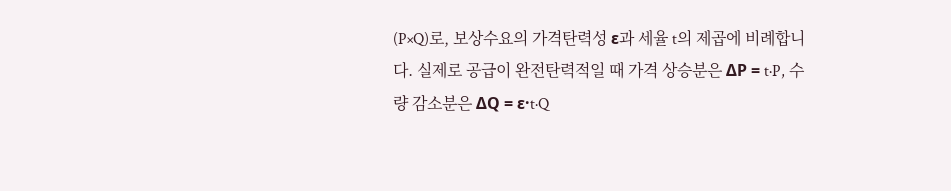(P×Q)로, 보상수요의 가격탄력성 ε과 세율 t의 제곱에 비례합니다. 실제로 공급이 완전탄력적일 때 가격 상승분은 ΔP = t·P, 수량 감소분은 ΔQ = ε·t·Q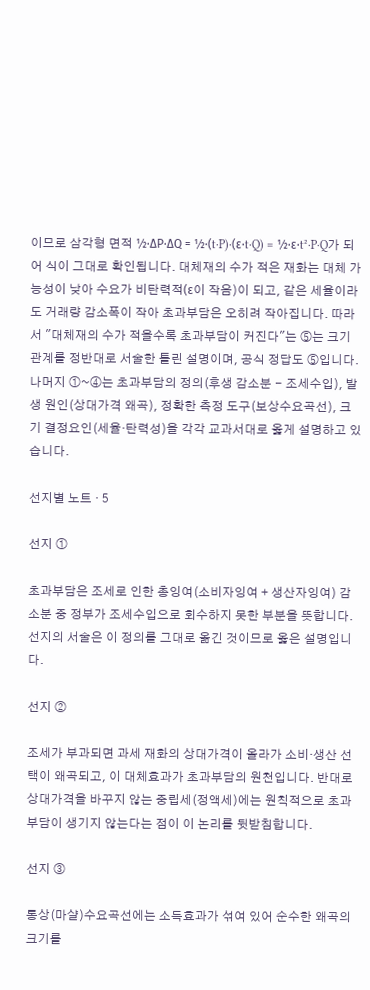이므로 삼각형 면적 ½·ΔP·ΔQ = ½·(t·P)·(ε·t·Q) = ½·ε·t²·P·Q가 되어 식이 그대로 확인됩니다. 대체재의 수가 적은 재화는 대체 가능성이 낮아 수요가 비탄력적(ε이 작음)이 되고, 같은 세율이라도 거래량 감소폭이 작아 초과부담은 오히려 작아집니다. 따라서 "대체재의 수가 적을수록 초과부담이 커진다"는 ⑤는 크기 관계를 정반대로 서술한 틀린 설명이며, 공식 정답도 ⑤입니다. 나머지 ①~④는 초과부담의 정의(후생 감소분 − 조세수입), 발생 원인(상대가격 왜곡), 정확한 측정 도구(보상수요곡선), 크기 결정요인(세율·탄력성)을 각각 교과서대로 옳게 설명하고 있습니다.

선지별 노트 · 5

선지 ①

초과부담은 조세로 인한 총잉여(소비자잉여 + 생산자잉여) 감소분 중 정부가 조세수입으로 회수하지 못한 부분을 뜻합니다. 선지의 서술은 이 정의를 그대로 옮긴 것이므로 옳은 설명입니다.

선지 ②

조세가 부과되면 과세 재화의 상대가격이 올라가 소비·생산 선택이 왜곡되고, 이 대체효과가 초과부담의 원천입니다. 반대로 상대가격을 바꾸지 않는 중립세(정액세)에는 원칙적으로 초과부담이 생기지 않는다는 점이 이 논리를 뒷받침합니다.

선지 ③

통상(마샬)수요곡선에는 소득효과가 섞여 있어 순수한 왜곡의 크기를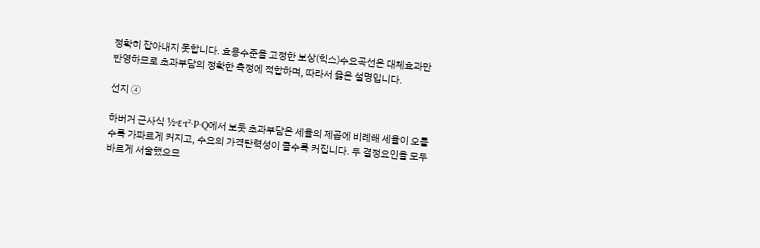정확히 잡아내지 못합니다. 효용수준을 고정한 보상(힉스)수요곡선은 대체효과만 반영하므로 초과부담의 정확한 측정에 적합하며, 따라서 옳은 설명입니다.

선지 ④

하버거 근사식 ½·ε·t²·P·Q에서 보듯 초과부담은 세율의 제곱에 비례해 세율이 오를수록 가파르게 커지고, 수요의 가격탄력성이 클수록 커집니다. 두 결정요인을 모두 바르게 서술했으므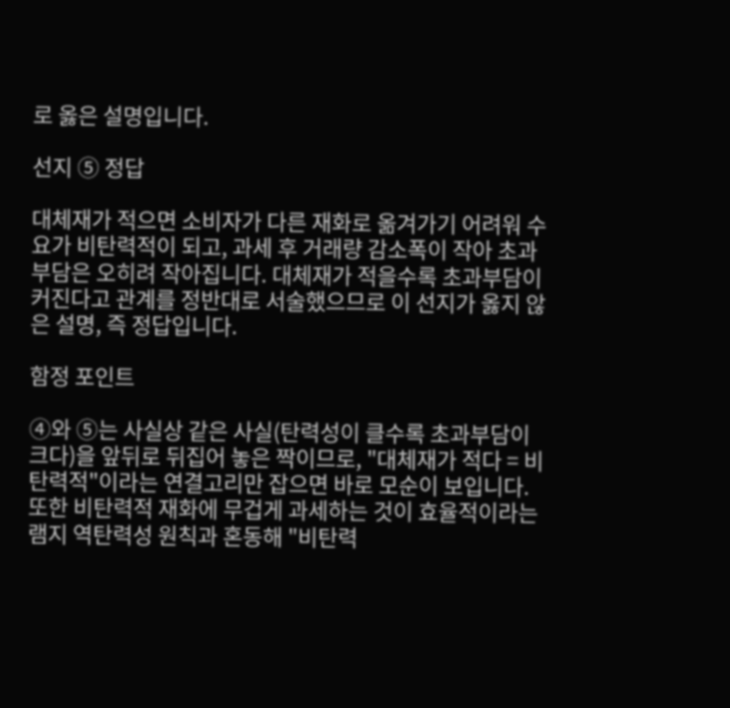로 옳은 설명입니다.

선지 ⑤ 정답

대체재가 적으면 소비자가 다른 재화로 옮겨가기 어려워 수요가 비탄력적이 되고, 과세 후 거래량 감소폭이 작아 초과부담은 오히려 작아집니다. 대체재가 적을수록 초과부담이 커진다고 관계를 정반대로 서술했으므로 이 선지가 옳지 않은 설명, 즉 정답입니다.

함정 포인트

④와 ⑤는 사실상 같은 사실(탄력성이 클수록 초과부담이 크다)을 앞뒤로 뒤집어 놓은 짝이므로, "대체재가 적다 = 비탄력적"이라는 연결고리만 잡으면 바로 모순이 보입니다. 또한 비탄력적 재화에 무겁게 과세하는 것이 효율적이라는 램지 역탄력성 원칙과 혼동해 "비탄력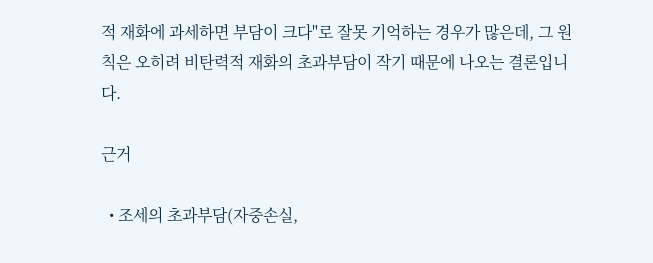적 재화에 과세하면 부담이 크다"로 잘못 기억하는 경우가 많은데, 그 원칙은 오히려 비탄력적 재화의 초과부담이 작기 때문에 나오는 결론입니다.

근거

  • 조세의 초과부담(자중손실,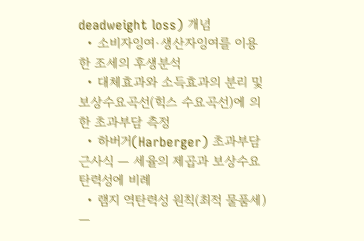deadweight loss) 개념
  • 소비자잉여·생산자잉여를 이용한 조세의 후생분석
  • 대체효과와 소득효과의 분리 및 보상수요곡선(힉스 수요곡선)에 의한 초과부담 측정
  • 하버거(Harberger) 초과부담 근사식 — 세율의 제곱과 보상수요 탄력성에 비례
  • 램지 역탄력성 원칙(최적 물품세) —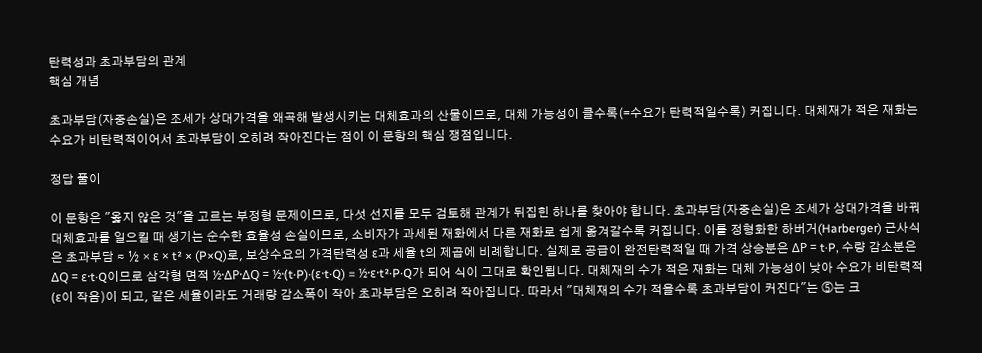탄력성과 초과부담의 관계
핵심 개념

초과부담(자중손실)은 조세가 상대가격을 왜곡해 발생시키는 대체효과의 산물이므로, 대체 가능성이 클수록(=수요가 탄력적일수록) 커집니다. 대체재가 적은 재화는 수요가 비탄력적이어서 초과부담이 오히려 작아진다는 점이 이 문항의 핵심 쟁점입니다.

정답 풀이

이 문항은 "옳지 않은 것"을 고르는 부정형 문제이므로, 다섯 선지를 모두 검토해 관계가 뒤집힌 하나를 찾아야 합니다. 초과부담(자중손실)은 조세가 상대가격을 바꿔 대체효과를 일으킬 때 생기는 순수한 효율성 손실이므로, 소비자가 과세된 재화에서 다른 재화로 쉽게 옮겨갈수록 커집니다. 이를 정형화한 하버거(Harberger) 근사식은 초과부담 ≈ ½ × ε × t² × (P×Q)로, 보상수요의 가격탄력성 ε과 세율 t의 제곱에 비례합니다. 실제로 공급이 완전탄력적일 때 가격 상승분은 ΔP = t·P, 수량 감소분은 ΔQ = ε·t·Q이므로 삼각형 면적 ½·ΔP·ΔQ = ½·(t·P)·(ε·t·Q) = ½·ε·t²·P·Q가 되어 식이 그대로 확인됩니다. 대체재의 수가 적은 재화는 대체 가능성이 낮아 수요가 비탄력적(ε이 작음)이 되고, 같은 세율이라도 거래량 감소폭이 작아 초과부담은 오히려 작아집니다. 따라서 "대체재의 수가 적을수록 초과부담이 커진다"는 ⑤는 크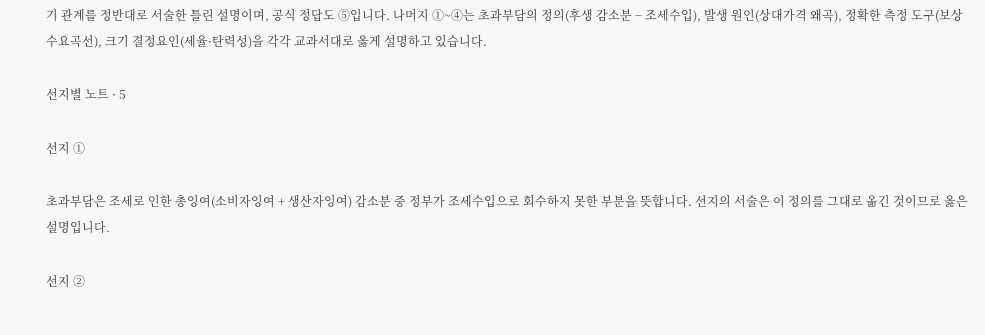기 관계를 정반대로 서술한 틀린 설명이며, 공식 정답도 ⑤입니다. 나머지 ①~④는 초과부담의 정의(후생 감소분 − 조세수입), 발생 원인(상대가격 왜곡), 정확한 측정 도구(보상수요곡선), 크기 결정요인(세율·탄력성)을 각각 교과서대로 옳게 설명하고 있습니다.

선지별 노트 · 5

선지 ①

초과부담은 조세로 인한 총잉여(소비자잉여 + 생산자잉여) 감소분 중 정부가 조세수입으로 회수하지 못한 부분을 뜻합니다. 선지의 서술은 이 정의를 그대로 옮긴 것이므로 옳은 설명입니다.

선지 ②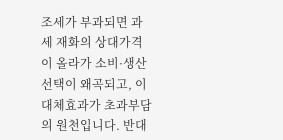조세가 부과되면 과세 재화의 상대가격이 올라가 소비·생산 선택이 왜곡되고, 이 대체효과가 초과부담의 원천입니다. 반대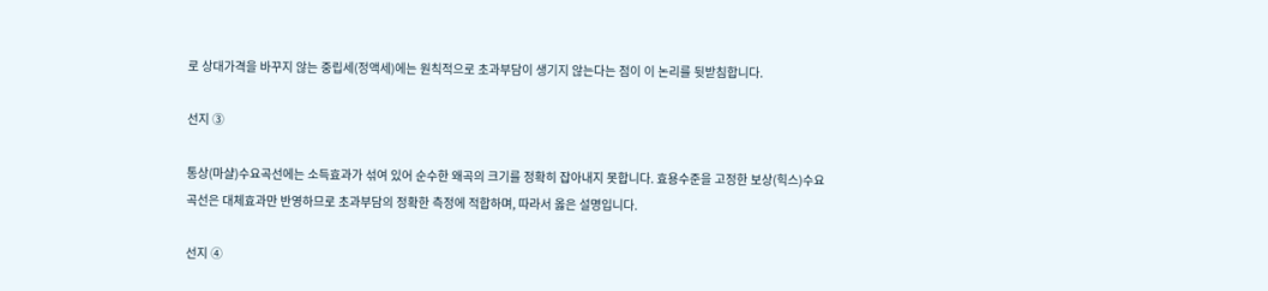로 상대가격을 바꾸지 않는 중립세(정액세)에는 원칙적으로 초과부담이 생기지 않는다는 점이 이 논리를 뒷받침합니다.

선지 ③

통상(마샬)수요곡선에는 소득효과가 섞여 있어 순수한 왜곡의 크기를 정확히 잡아내지 못합니다. 효용수준을 고정한 보상(힉스)수요곡선은 대체효과만 반영하므로 초과부담의 정확한 측정에 적합하며, 따라서 옳은 설명입니다.

선지 ④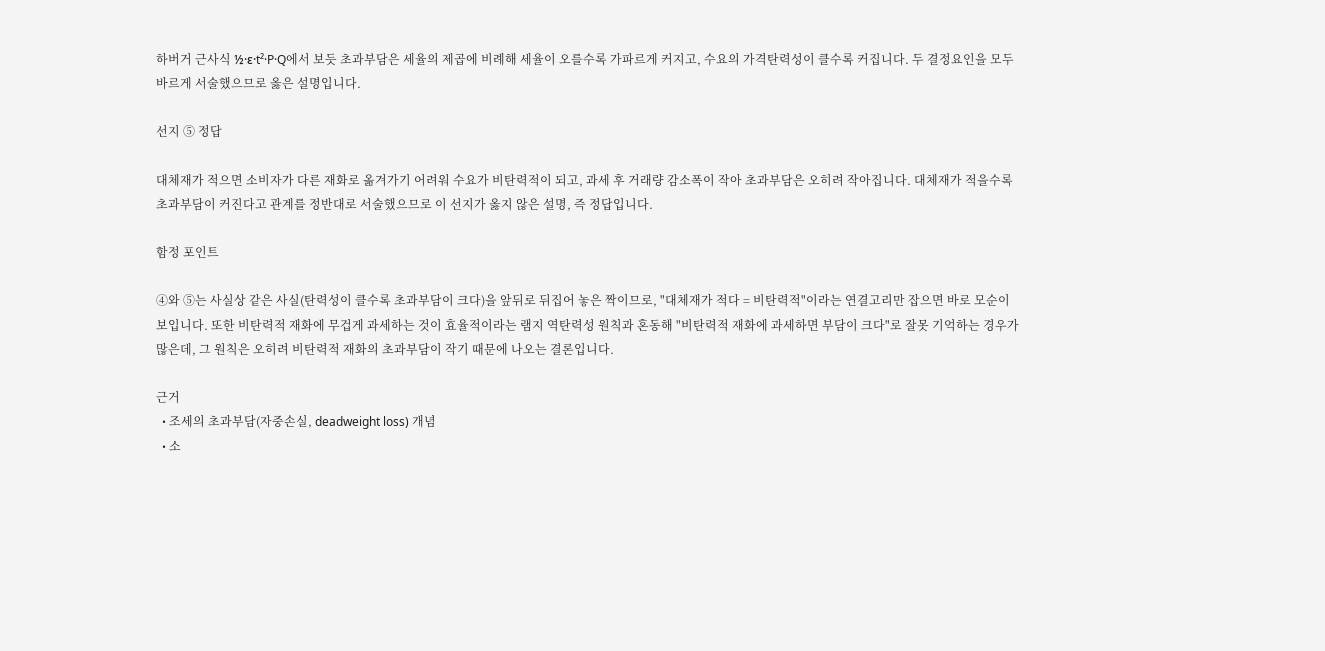하버거 근사식 ½·ε·t²·P·Q에서 보듯 초과부담은 세율의 제곱에 비례해 세율이 오를수록 가파르게 커지고, 수요의 가격탄력성이 클수록 커집니다. 두 결정요인을 모두 바르게 서술했으므로 옳은 설명입니다.

선지 ⑤ 정답

대체재가 적으면 소비자가 다른 재화로 옮겨가기 어려워 수요가 비탄력적이 되고, 과세 후 거래량 감소폭이 작아 초과부담은 오히려 작아집니다. 대체재가 적을수록 초과부담이 커진다고 관계를 정반대로 서술했으므로 이 선지가 옳지 않은 설명, 즉 정답입니다.

함정 포인트

④와 ⑤는 사실상 같은 사실(탄력성이 클수록 초과부담이 크다)을 앞뒤로 뒤집어 놓은 짝이므로, "대체재가 적다 = 비탄력적"이라는 연결고리만 잡으면 바로 모순이 보입니다. 또한 비탄력적 재화에 무겁게 과세하는 것이 효율적이라는 램지 역탄력성 원칙과 혼동해 "비탄력적 재화에 과세하면 부담이 크다"로 잘못 기억하는 경우가 많은데, 그 원칙은 오히려 비탄력적 재화의 초과부담이 작기 때문에 나오는 결론입니다.

근거
  • 조세의 초과부담(자중손실, deadweight loss) 개념
  • 소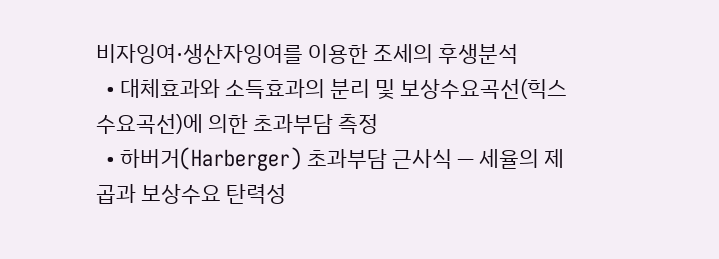비자잉여·생산자잉여를 이용한 조세의 후생분석
  • 대체효과와 소득효과의 분리 및 보상수요곡선(힉스 수요곡선)에 의한 초과부담 측정
  • 하버거(Harberger) 초과부담 근사식 — 세율의 제곱과 보상수요 탄력성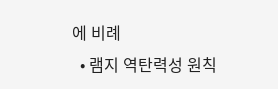에 비례
  • 램지 역탄력성 원칙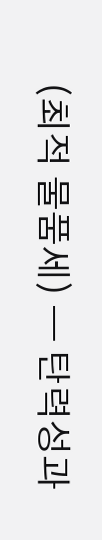(최적 물품세) — 탄력성과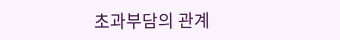초과부담의 관계